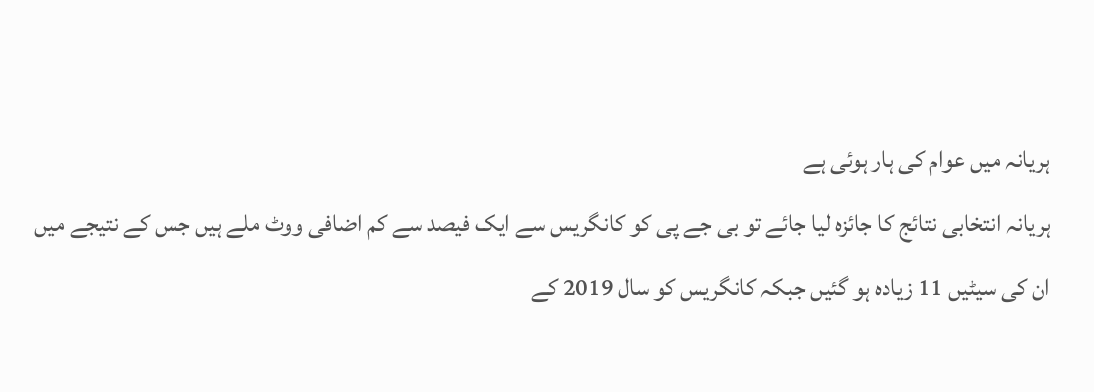ہریانہ میں عوام کی ہار ہوئی ہے
ہریانہ انتخابی نتائج کا جائزہ لیا جائے تو بی جے پی کو کانگریس سے ایک فیصد سے کم اضافی ووٹ ملے ہیں جس کے نتیجے میں ان کی سیٹیں 11 زیادہ ہو گئیں جبکہ کانگریس کو سال 2019 کے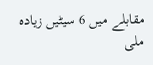مقابلے میں 6 سیٹیں زیادہ ملی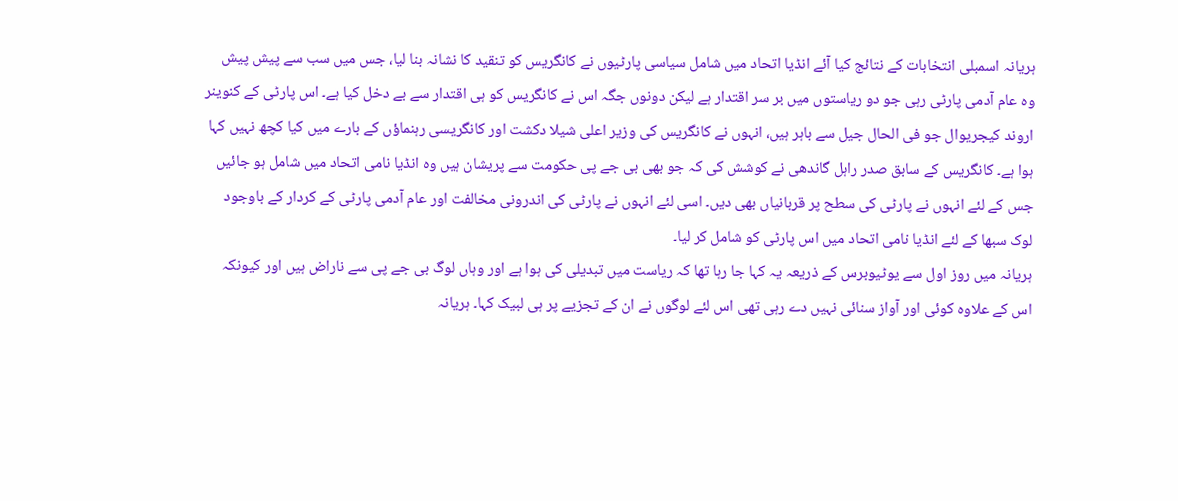ہریانہ اسمبلی انتخابات کے نتائج کیا آئے انڈیا اتحاد میں شامل سیاسی پارٹیوں نے کانگریس کو تنقید کا نشانہ بنا لیا، جس میں سب سے پیش پیش وہ عام آدمی پارٹی رہی جو دو ریاستوں میں بر سر اقتدار ہے لیکن دونوں جگہ اس نے کانگریس کو ہی اقتدار سے بے دخل کیا ہے۔ اس پارٹی کے کنوینر اروند کیجریوال جو فی الحال جیل سے باہر ہیں، انہوں نے کانگریس کی وزیر اعلی شیلا دکشت اور کانگریسی رہنماؤں کے بارے میں کیا کچھ نہیں کہا ہوا ہے۔ کانگریس کے سابق صدر راہل گاندھی نے کوشش کی کہ جو بھی بی جے پی حکومت سے پریشان ہیں وہ انڈیا نامی اتحاد میں شامل ہو جائیں جس کے لئے انہوں نے پارٹی کی سطح پر قربانیاں بھی دیں۔ اسی لئے انہوں نے پارٹی کی اندرونی مخالفت اور عام آدمی پارٹی کے کردار کے باوجود لوک سبھا کے لئے انڈیا نامی اتحاد میں اس پارٹی کو شامل کر لیا۔
ہریانہ میں روز اول سے یوٹیوبرس کے ذریعہ یہ کہا جا رہا تھا کہ ریاست میں تبدیلی کی ہوا ہے اور وہاں لوگ بی جے پی سے ناراض ہیں اور کیونکہ اس کے علاوہ کوئی اور آواز سنائی نہیں دے رہی تھی اس لئے لوگوں نے ان کے تجزیے پر ہی لبیک کہا۔ ہریانہ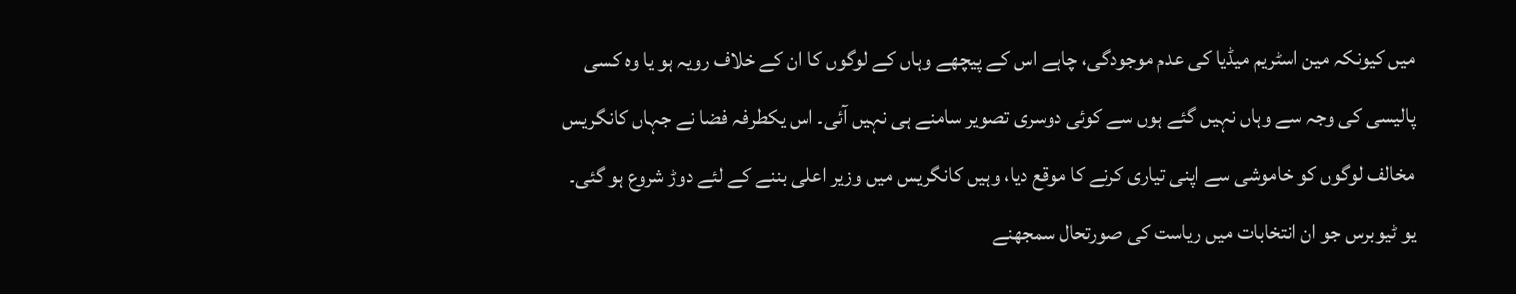میں کیونکہ مین اسٹریم میڈیا کی عدم موجودگی، چاہے اس کے پیچھے وہاں کے لوگوں کا ان کے خلاف رویہ ہو یا وہ کسی پالیسی کی وجہ سے وہاں نہیں گئے ہوں سے کوئی دوسری تصویر سامنے ہی نہیں آئی۔ اس یکطرفہ فضا نے جہاں کانگریس مخالف لوگوں کو خاموشی سے اپنی تیاری کرنے کا موقع دیا، وہیں کانگریس میں وزیر اعلی بننے کے لئے دوڑ شروع ہو گئی۔
یو ٹیوبرس جو ان انتخابات میں ریاست کی صورتحال سمجھنے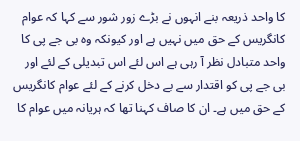کا واحد ذریعہ بنے انہوں نے بڑے زور شور سے کہا کہ عوام کانگریس کے حق میں نہیں ہے اور کیونکہ وہ بی جے پی کا واحد متبادل نظر آ رہی ہے اس لئے اس تبدیلی کے لئے اور بی جے پی کو اقتدار سے بے دخل کرنے کے لئے عوام کانگریس کے حق میں ہے۔ ان کا صاف کہنا تھا کہ ہریانہ میں عوام کا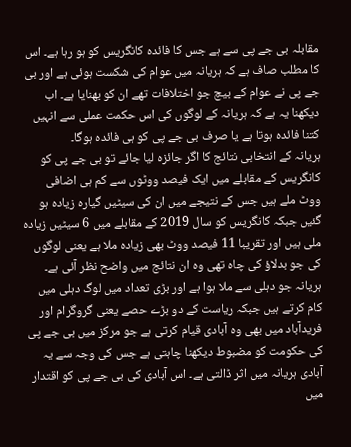مقابلہ بی جے پی سے ہے جس کا فائدہ کانگریس کو ہو رہا ہے۔ اس کا مطلب صاف ہے کہ ہریانہ میں عوام کی شکست ہوئی ہے اور بی جے پی نے عوام کے بیچ جو اختلافات تھے ان کو بھنایا ہے۔ اب دیکھنا یہ ہے کہ ہریانہ کے لوگوں کی اس حکمت عملی سے انہیں کتنا فائدہ ہوتا ہے یا صرف بی جے پی کو ہی فائدہ ہوگا۔
ہریانہ کے انتخابی نتائج کا اگر جائزہ لیا جائے تو بی جے پی کو کانگریس کے مقابلے میں ایک فیصد ووٹوں سے کم ہی اضافی ووٹ ملے ہیں جس کے نتیجے میں ان کی سیٹیں گیارہ زیادہ ہو گئیں جبکہ کانگریس کو سال 2019 کے مقابلے میں 6 سیٹیں زیادہ ملی ہیں اور تقریبا 11 فیصد ووٹ بھی زیادہ ملا ہے یعنی لوگوں کی جو بدلاؤ کی چاہ تھی وہ ان نتائج میں واضح نظر آئی ہے۔
ہریانہ جو دہلی سے ملا ہوا ہے اور بڑی تعداد میں لوگ دہلی میں کام کرتے ہیں جبکہ ریاست کے دو بڑے حصے یعنی گروگرام اور فریدآباد میں بھی وہ آبادی قیام کرتی ہے جو مرکز میں بی جے پی کی حکومت کو مضبوط دیکھنا چاہتی ہے جس کی وجہ سے یہ آبادی ہریانہ میں اثر ڈالتی ہے۔ اس آبادی کی بی جے پی کو اقتدار میں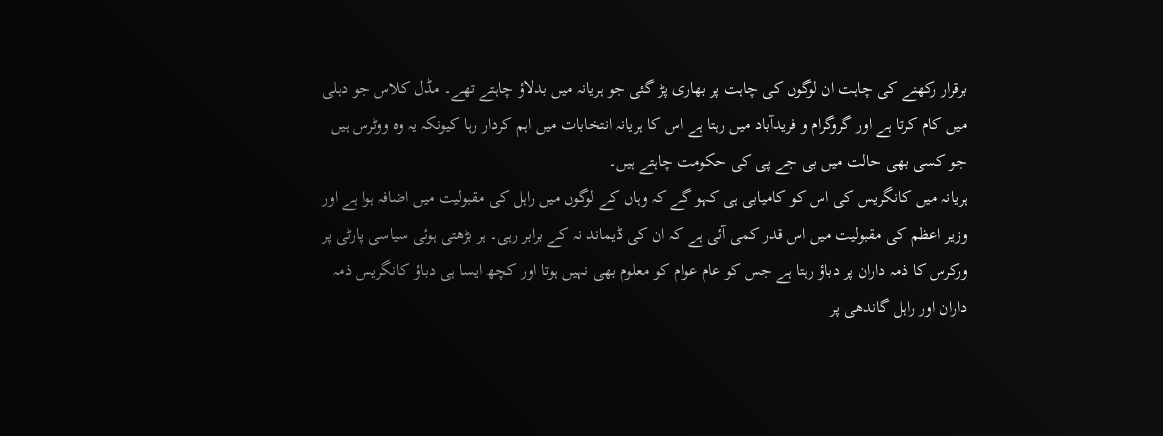برقرار رکھنے کی چاہت ان لوگوں کی چاہت پر بھاری پڑ گئی جو ہریانہ میں بدلاؤ چاہتے تھے۔ مڈل کلاس جو دہلی میں کام کرتا ہے اور گروگرام و فریدآباد میں رہتا ہے اس کا ہریانہ انتخابات میں اہم کردار رہا کیونکہ یہ وہ ووٹرس ہیں جو کسی بھی حالت میں بی جے پی کی حکومت چاہتے ہیں۔
ہریانہ میں کانگریس کی اس کو کامیابی ہی کہو گے کہ وہاں کے لوگوں میں راہل کی مقبولیت میں اضافہ ہوا ہے اور وزیر اعظم کی مقبولیت میں اس قدر کمی آئی ہے کہ ان کی ڈیماند نہ کے برابر رہی۔ ہر بڑھتی ہوئی سیاسی پارٹی پر ورکرس کا ذمہ داران پر دباؤ رہتا ہے جس کو عام عوام کو معلوم بھی نہیں ہوتا اور کچھ ایسا ہی دباؤ کانگریس ذمہ داران اور راہل گاندھی پر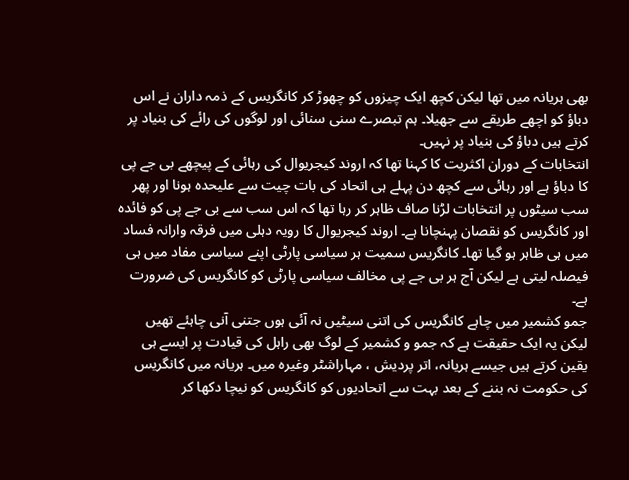بھی ہریانہ میں تھا لیکن کچھ ایک چیزوں کو چھوڑ کر کانگریس کے ذمہ داران نے اس دباؤ کو اچھے طریقے سے جھیلا۔ ہم تبصرے سنی سنائی اور لوگوں کی رائے کی بنیاد پر کرتے ہیں دباؤ کی بنیاد پر نہیں۔
انتخابات کے دوران اکثریت کا کہنا تھا کہ اروند کیجریوال کی رہائی کے پیچھے بی جے پی کا دباؤ ہے اور رہائی سے کچھ دن پہلے ہی اتحاد کی بات چیت سے علیحدہ ہونا اور پھر سب سیٹوں پر انتخابات لڑنا صاف ظاہر کر رہا تھا کہ اس سب سے بی جے پی کو فائدہ اور کانگریس کو نقصان پہنچانا ہے۔ اروند کیجریوال کا رویہ دہلی میں فرقہ وارانہ فساد میں ہی ظاہر ہو گیا تھا۔ کانگریس سمیت ہر سیاسی پارٹی اپنے سیاسی مفاد میں ہی فیصلہ لیتی ہے لیکن آج ہر بی جے پی مخالف سیاسی پارٹی کو کانگریس کی ضرورت ہے۔
جمو کشمیر میں چاہے کانگریس کی اتنی سیٹیں نہ آئی ہوں جتنی آنی چاہئے تھیں لیکن یہ ایک حقیقت ہے کہ جمو و کشمیر کے لوگ بھی راہل کی قیادت پر ایسے ہی یقین کرتے ہیں جیسے ہریانہ، اتر پردیش ، مہاراشٹر وغیرہ میں۔ ہریانہ میں کانگریس کی حکومت نہ بننے کے بعد بہت سے اتحادیوں کو کانگریس کو نیچا دکھا کر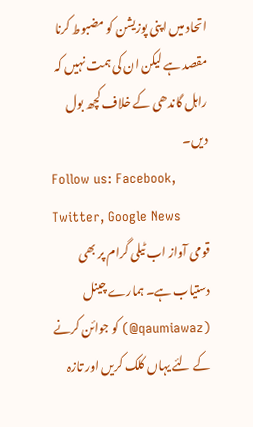اتحاد میں اپنی پوزیشن کو مضبوط کرنا مقصد ہے لیکن ان کی ہمت نہیں کہ راہل گاندھی کے خلاف کچھ بول دیں۔
Follow us: Facebook, Twitter, Google News
قومی آواز اب ٹیلی گرام پر بھی دستیاب ہے۔ ہمارے چینل (qaumiawaz@) کو جوائن کرنے کے لئے یہاں کلک کریں اور تازہ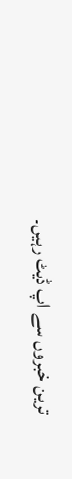ترین خبروں سے اپ ڈیٹ رہیں۔